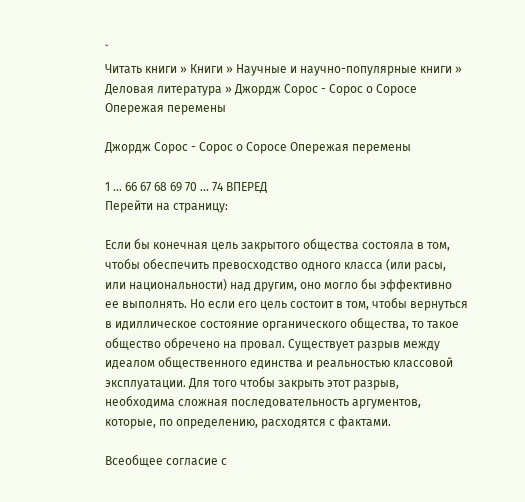`
Читать книги » Книги » Научные и научно-популярные книги » Деловая литература » Джордж Сорос - Сорос о Соросе Опережая перемены

Джордж Сорос - Сорос о Соросе Опережая перемены

1 ... 66 67 68 69 70 ... 74 ВПЕРЕД
Перейти на страницу:

Если бы конечная цель закрытого общества состояла в том, чтобы обеспечить превосходство одного класса (или расы, или национальности) над другим, оно могло бы эффективно ее выполнять. Но если его цель состоит в том, чтобы вернуться в идиллическое состояние органического общества, то такое общество обречено на провал. Существует разрыв между идеалом общественного единства и реальностью классовой эксплуатации. Для того чтобы закрыть этот разрыв, необходима сложная последовательность аргументов, которые, по определению, расходятся с фактами.

Всеобщее согласие с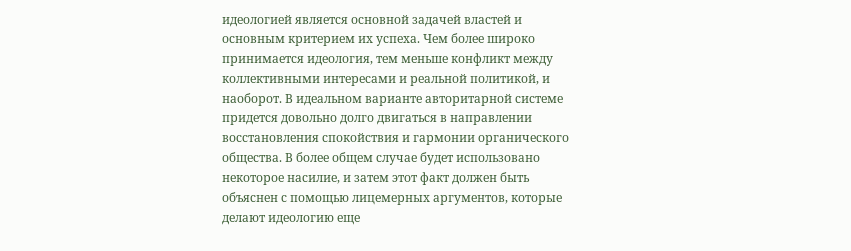идеологией является основной задачей властей и основным критерием их успеха. Чем более широко принимается идеология, тем меньше конфликт между коллективными интересами и реальной политикой, и наоборот. В идеальном варианте авторитарной системе придется довольно долго двигаться в направлении восстановления спокойствия и гармонии органического общества. В более общем случае будет использовано некоторое насилие, и затем этот факт должен быть объяснен с помощью лицемерных аргументов, которые делают идеологию еще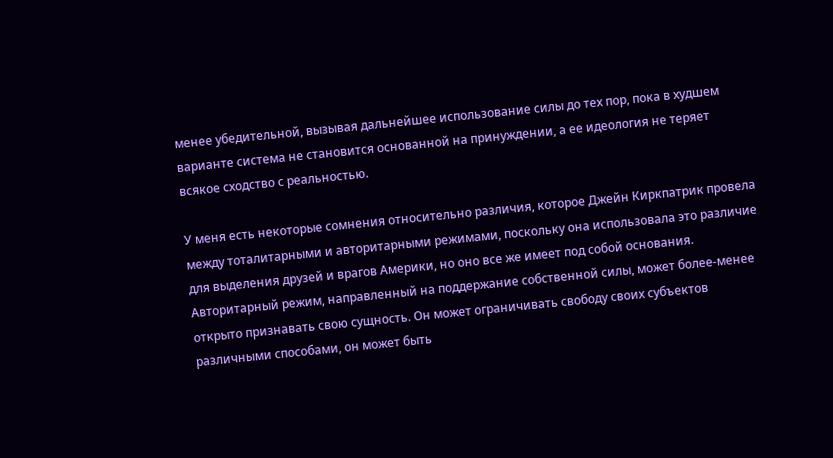менее убедительной, вызывая дальнейшее использование силы до тех пор, пока в худшем варианте система не становится основанной на принуждении, а ее идеология не теряет всякое сходство с реальностью.

У меня есть некоторые сомнения относительно различия, которое Джейн Киркпатрик провела между тоталитарными и авторитарными режимами, поскольку она использовала это различие для выделения друзей и врагов Америки, но оно все же имеет под собой основания. Авторитарный режим, направленный на поддержание собственной силы, может более-менее открыто признавать свою сущность. Он может ограничивать свободу своих субъектов различными способами, он может быть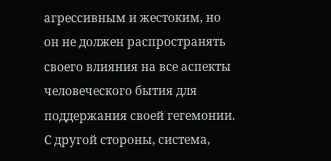агрессивным и жестоким, но он не должен распространять своего влияния на все аспекты человеческого бытия для поддержания своей гегемонии. С другой стороны, система,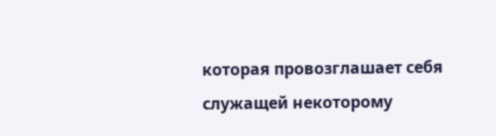которая провозглашает себя служащей некоторому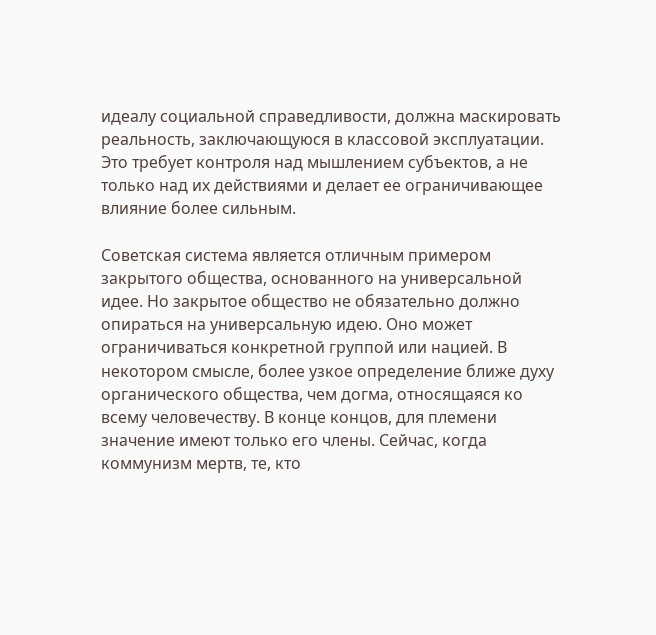идеалу социальной справедливости, должна маскировать реальность, заключающуюся в классовой эксплуатации. Это требует контроля над мышлением субъектов, а не только над их действиями и делает ее ограничивающее влияние более сильным.

Советская система является отличным примером закрытого общества, основанного на универсальной идее. Но закрытое общество не обязательно должно опираться на универсальную идею. Оно может ограничиваться конкретной группой или нацией. В некотором смысле, более узкое определение ближе духу органического общества, чем догма, относящаяся ко всему человечеству. В конце концов, для племени значение имеют только его члены. Сейчас, когда коммунизм мертв, те, кто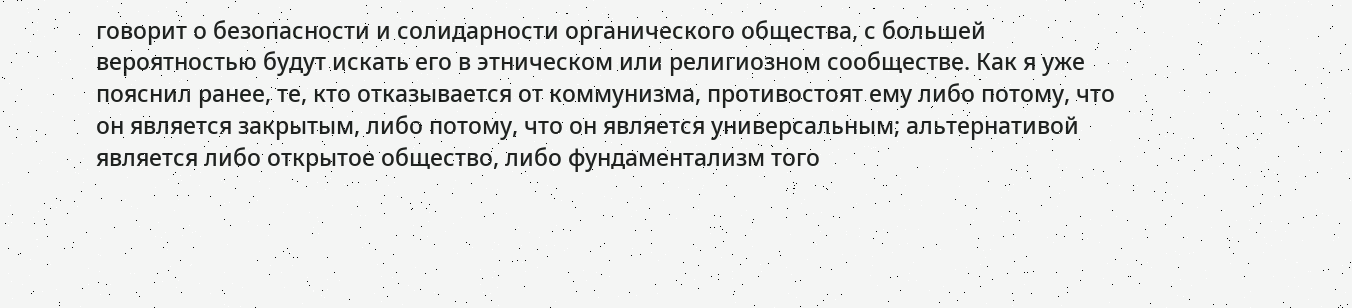говорит о безопасности и солидарности органического общества, с большей вероятностью будут искать его в этническом или религиозном сообществе. Как я уже пояснил ранее, те, кто отказывается от коммунизма, противостоят ему либо потому, что он является закрытым, либо потому, что он является универсальным; альтернативой является либо открытое общество, либо фундаментализм того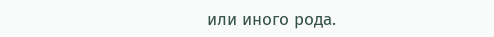или иного рода.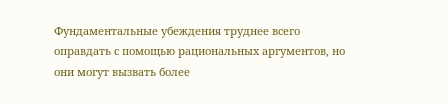Фундаментальные убеждения труднее всего оправдать с помощью рациональных аргументов, но они могут вызвать более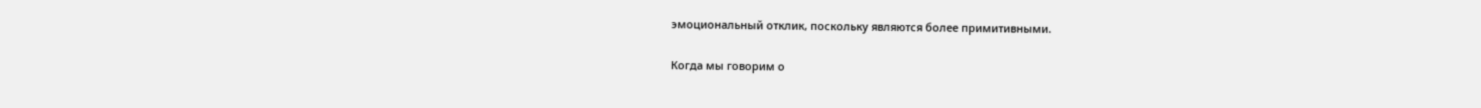эмоциональный отклик, поскольку являются более примитивными.

Когда мы говорим о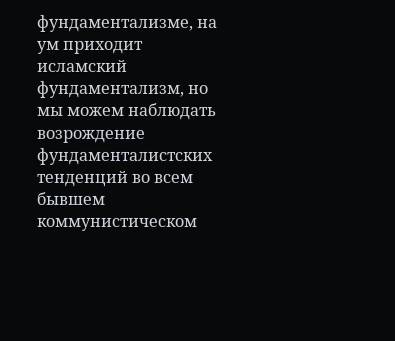фундаментализме, на ум приходит исламский фундаментализм, но мы можем наблюдать возрождение фундаменталистских тенденций во всем бывшем коммунистическом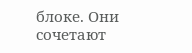блоке. Они сочетают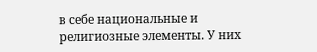в себе национальные и религиозные элементы. У них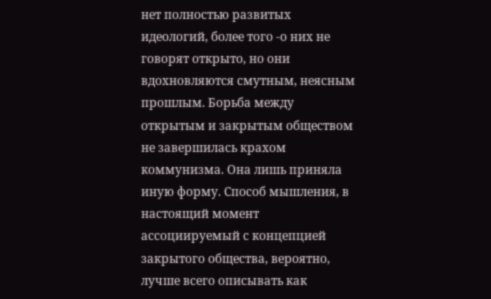нет полностью развитых идеологий, более того -о них не говорят открыто, но они вдохновляются смутным, неясным прошлым. Борьба между открытым и закрытым обществом не завершилась крахом коммунизма. Она лишь приняла иную форму. Способ мышления, в настоящий момент ассоциируемый с концепцией закрытого общества, вероятно, лучше всего описывать как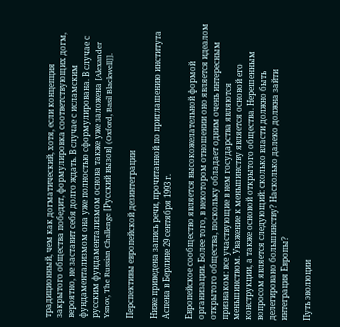традиционный, чем как догматический, хотя, если концепция закрытого общества победит, формулировка соответствующих догм, вероятно, не заставит себя долго ждать. В случае с исламским фундаментализмом она уже полностью сформулирована. В случае с русским фундаментализмом основа также уже заложена [Alexander Ysnov, The Russian Challenge [Русский вызов] (Oxford, Basil Blackwell]].

Перспективы европейской дезинтеграции

Ниже приведена запись речи, прочитанной по приглашению института Аспена в Берлине 29 сентября 1993 г.

Европейское сообщество является высокожелательной формой организации. Более того, в некотором отношении оно является идеалом открытого общества, поскольку обладает одним очень интересным признаком: все участвующие в нем государства являются меньшинством. Уважение к меньшинству является основой его конструкции, а также основой открытого общества. Нерешенным вопросом является следующий: сколько власти должно быть делегировано большинству? Насколько далеко должна зайти интеграция Европы?

Путь эволюции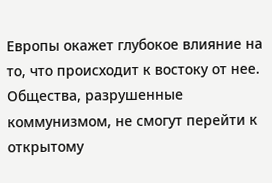Европы окажет глубокое влияние на то, что происходит к востоку от нее. Общества, разрушенные коммунизмом, не смогут перейти к открытому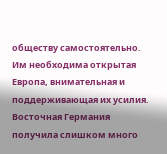обществу самостоятельно. Им необходима открытая Европа, внимательная и поддерживающая их усилия. Восточная Германия получила слишком много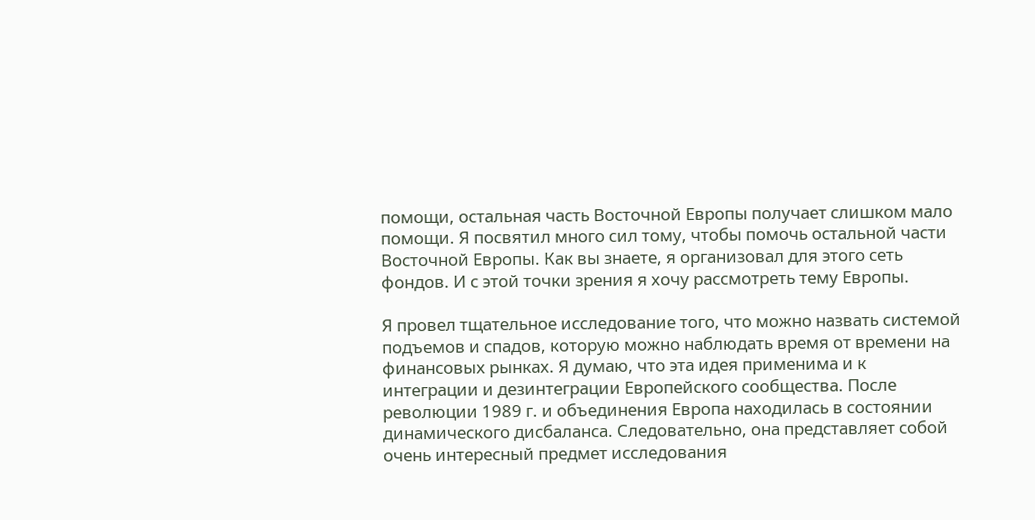помощи, остальная часть Восточной Европы получает слишком мало помощи. Я посвятил много сил тому, чтобы помочь остальной части Восточной Европы. Как вы знаете, я организовал для этого сеть фондов. И с этой точки зрения я хочу рассмотреть тему Европы.

Я провел тщательное исследование того, что можно назвать системой подъемов и спадов, которую можно наблюдать время от времени на финансовых рынках. Я думаю, что эта идея применима и к интеграции и дезинтеграции Европейского сообщества. После революции 1989 г. и объединения Европа находилась в состоянии динамического дисбаланса. Следовательно, она представляет собой очень интересный предмет исследования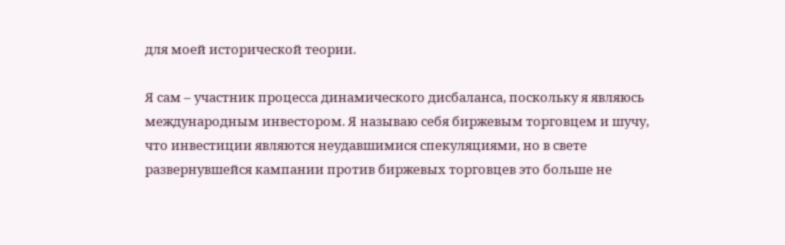для моей исторической теории.

Я сам – участник процесса динамического дисбаланса, поскольку я являюсь международным инвестором. Я называю себя биржевым торговцем и шучу, что инвестиции являются неудавшимися спекуляциями, но в свете развернувшейся кампании против биржевых торговцев это больше не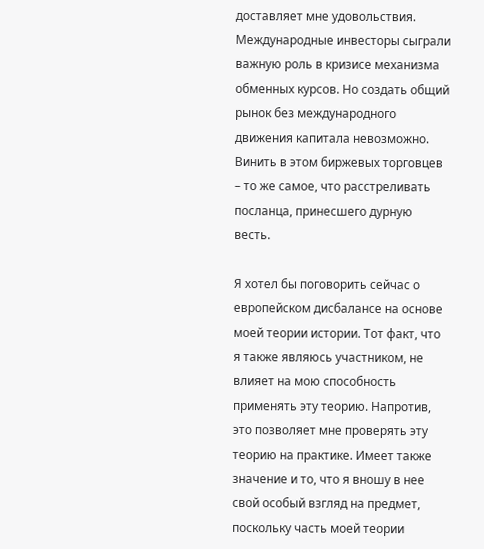доставляет мне удовольствия. Международные инвесторы сыграли важную роль в кризисе механизма обменных курсов. Но создать общий рынок без международного движения капитала невозможно. Винить в этом биржевых торговцев – то же самое, что расстреливать посланца, принесшего дурную весть.

Я хотел бы поговорить сейчас о европейском дисбалансе на основе моей теории истории. Тот факт, что я также являюсь участником, не влияет на мою способность применять эту теорию. Напротив, это позволяет мне проверять эту теорию на практике. Имеет также значение и то, что я вношу в нее свой особый взгляд на предмет, поскольку часть моей теории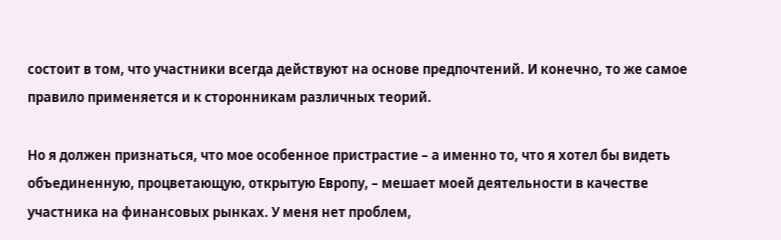состоит в том, что участники всегда действуют на основе предпочтений. И конечно, то же самое правило применяется и к сторонникам различных теорий.

Но я должен признаться, что мое особенное пристрастие – а именно то, что я хотел бы видеть объединенную, процветающую, открытую Европу, – мешает моей деятельности в качестве участника на финансовых рынках. У меня нет проблем,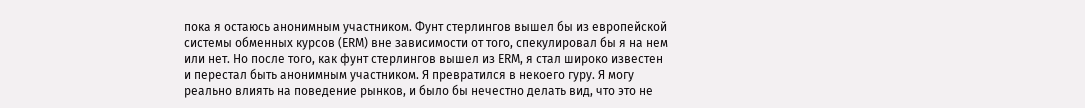пока я остаюсь анонимным участником. Фунт стерлингов вышел бы из европейской системы обменных курсов (ERM) вне зависимости от того, спекулировал бы я на нем или нет. Но после того, как фунт стерлингов вышел из ERM, я стал широко известен и перестал быть анонимным участником. Я превратился в некоего гуру. Я могу реально влиять на поведение рынков, и было бы нечестно делать вид, что это не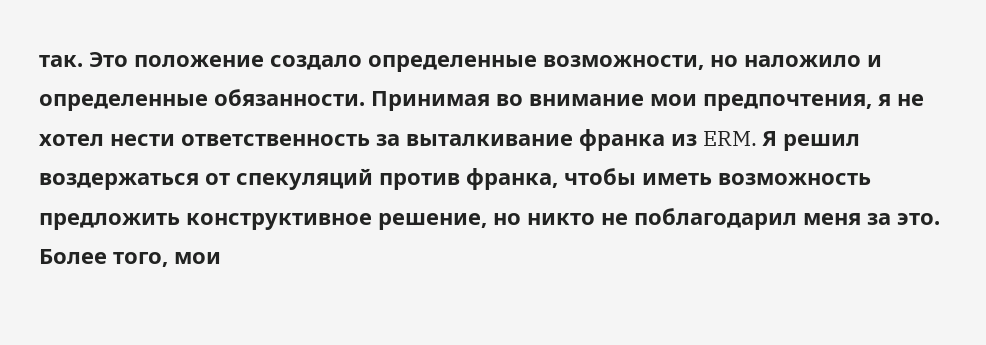так. Это положение создало определенные возможности, но наложило и определенные обязанности. Принимая во внимание мои предпочтения, я не хотел нести ответственность за выталкивание франка из ERM. Я решил воздержаться от спекуляций против франка, чтобы иметь возможность предложить конструктивное решение, но никто не поблагодарил меня за это. Более того, мои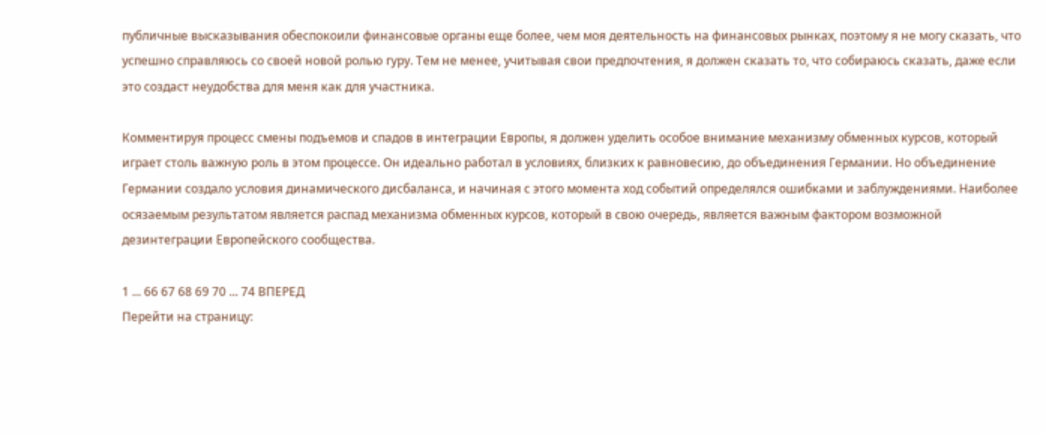публичные высказывания обеспокоили финансовые органы еще более, чем моя деятельность на финансовых рынках, поэтому я не могу сказать, что успешно справляюсь со своей новой ролью гуру. Тем не менее, учитывая свои предпочтения, я должен сказать то, что собираюсь сказать, даже если это создаст неудобства для меня как для участника.

Комментируя процесс смены подъемов и спадов в интеграции Европы, я должен уделить особое внимание механизму обменных курсов, который играет столь важную роль в этом процессе. Он идеально работал в условиях, близких к равновесию, до объединения Германии. Но объединение Германии создало условия динамического дисбаланса, и начиная с этого момента ход событий определялся ошибками и заблуждениями. Наиболее осязаемым результатом является распад механизма обменных курсов, который в свою очередь, является важным фактором возможной дезинтеграции Европейского сообщества.

1 ... 66 67 68 69 70 ... 74 ВПЕРЕД
Перейти на страницу: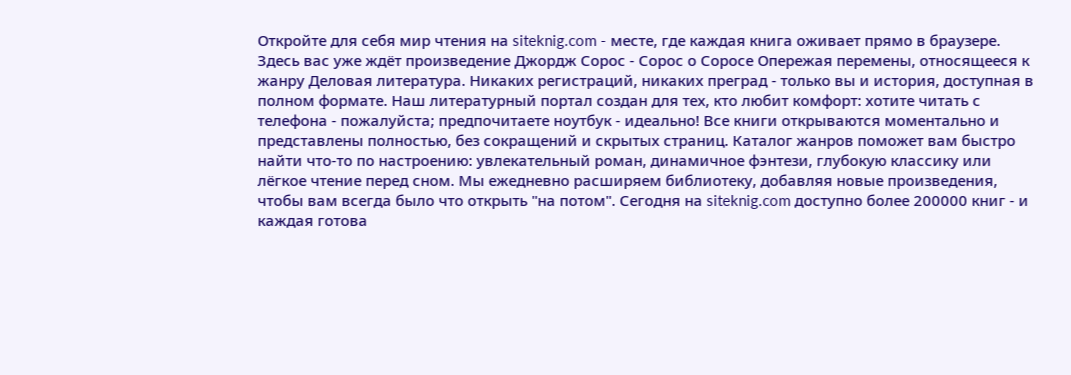Откройте для себя мир чтения на siteknig.com - месте, где каждая книга оживает прямо в браузере. Здесь вас уже ждёт произведение Джордж Сорос - Сорос о Соросе Опережая перемены, относящееся к жанру Деловая литература. Никаких регистраций, никаких преград - только вы и история, доступная в полном формате. Наш литературный портал создан для тех, кто любит комфорт: хотите читать с телефона - пожалуйста; предпочитаете ноутбук - идеально! Все книги открываются моментально и представлены полностью, без сокращений и скрытых страниц. Каталог жанров поможет вам быстро найти что-то по настроению: увлекательный роман, динамичное фэнтези, глубокую классику или лёгкое чтение перед сном. Мы ежедневно расширяем библиотеку, добавляя новые произведения, чтобы вам всегда было что открыть "на потом". Сегодня на siteknig.com доступно более 200000 книг - и каждая готова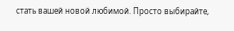стать вашей новой любимой. Просто выбирайте,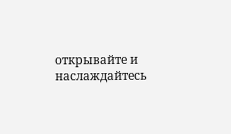открывайте и наслаждайтесь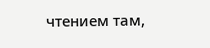чтением там,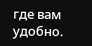где вам удобно.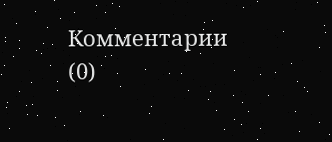Комментарии (0)